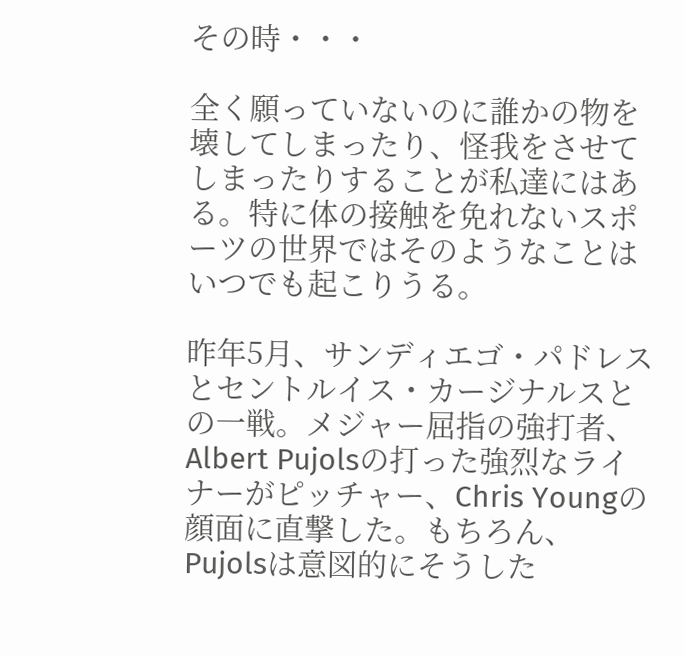その時・・・

全く願っていないのに誰かの物を壊してしまったり、怪我をさせてしまったりすることが私達にはある。特に体の接触を免れないスポーツの世界ではそのようなことはいつでも起こりうる。

昨年5月、サンディエゴ・パドレスとセントルイス・カージナルスとの一戦。メジャー屈指の強打者、Albert Pujolsの打った強烈なライナーがピッチャー、Chris Youngの顔面に直撃した。もちろん、Pujolsは意図的にそうした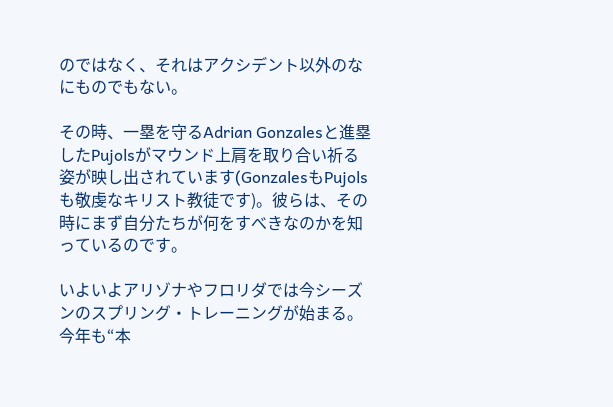のではなく、それはアクシデント以外のなにものでもない。

その時、一塁を守るAdrian Gonzalesと進塁したPujolsがマウンド上肩を取り合い祈る姿が映し出されています(GonzalesもPujolsも敬虔なキリスト教徒です)。彼らは、その時にまず自分たちが何をすべきなのかを知っているのです。

いよいよアリゾナやフロリダでは今シーズンのスプリング・トレーニングが始まる。今年も“本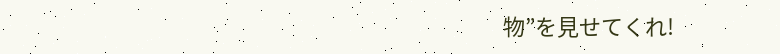物”を見せてくれ!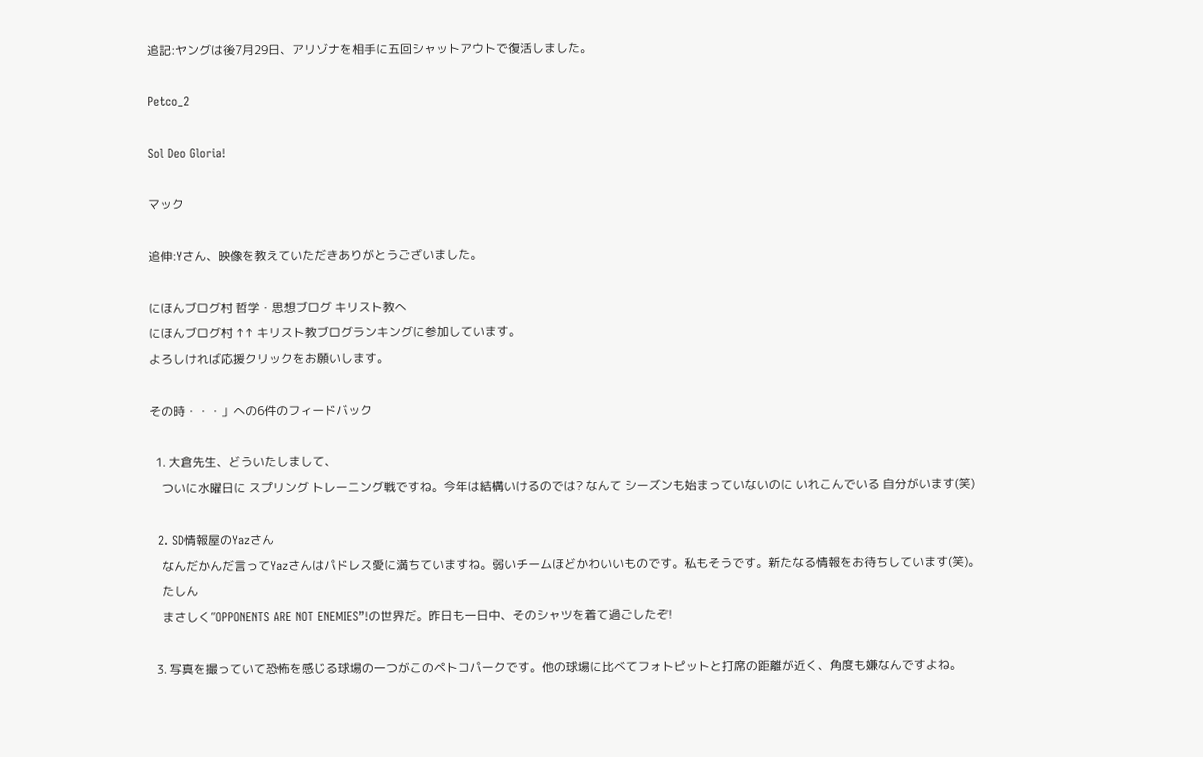追記:ヤングは後7月29日、アリゾナを相手に五回シャットアウトで復活しました。

Petco_2

Sol Deo Gloria!

マック

追伸:Yさん、映像を教えていただきありがとうございました。

にほんブログ村 哲学・思想ブログ キリスト教へ
にほんブログ村 ↑↑ キリスト教ブログランキングに参加しています。
よろしければ応援クリックをお願いします。

その時・・・」への6件のフィードバック

  1. 大倉先生、どういたしまして、
    ついに水曜日に スプリング トレーニング戦ですね。今年は結構いけるのでは? なんて シーズンも始まっていないのに いれこんでいる 自分がいます(笑)

  2. SD情報屋のYazさん
    なんだかんだ言ってYazさんはパドレス愛に満ちていますね。弱いチームほどかわいいものです。私もそうです。新たなる情報をお待ちしています(笑)。
    たしん
    まさしく”OPPONENTS ARE NOT ENEMIES”!の世界だ。昨日も一日中、そのシャツを着て過ごしたぞ!

  3. 写真を撮っていて恐怖を感じる球場の一つがこのペトコパークです。他の球場に比べてフォトピットと打席の距離が近く、角度も嫌なんですよね。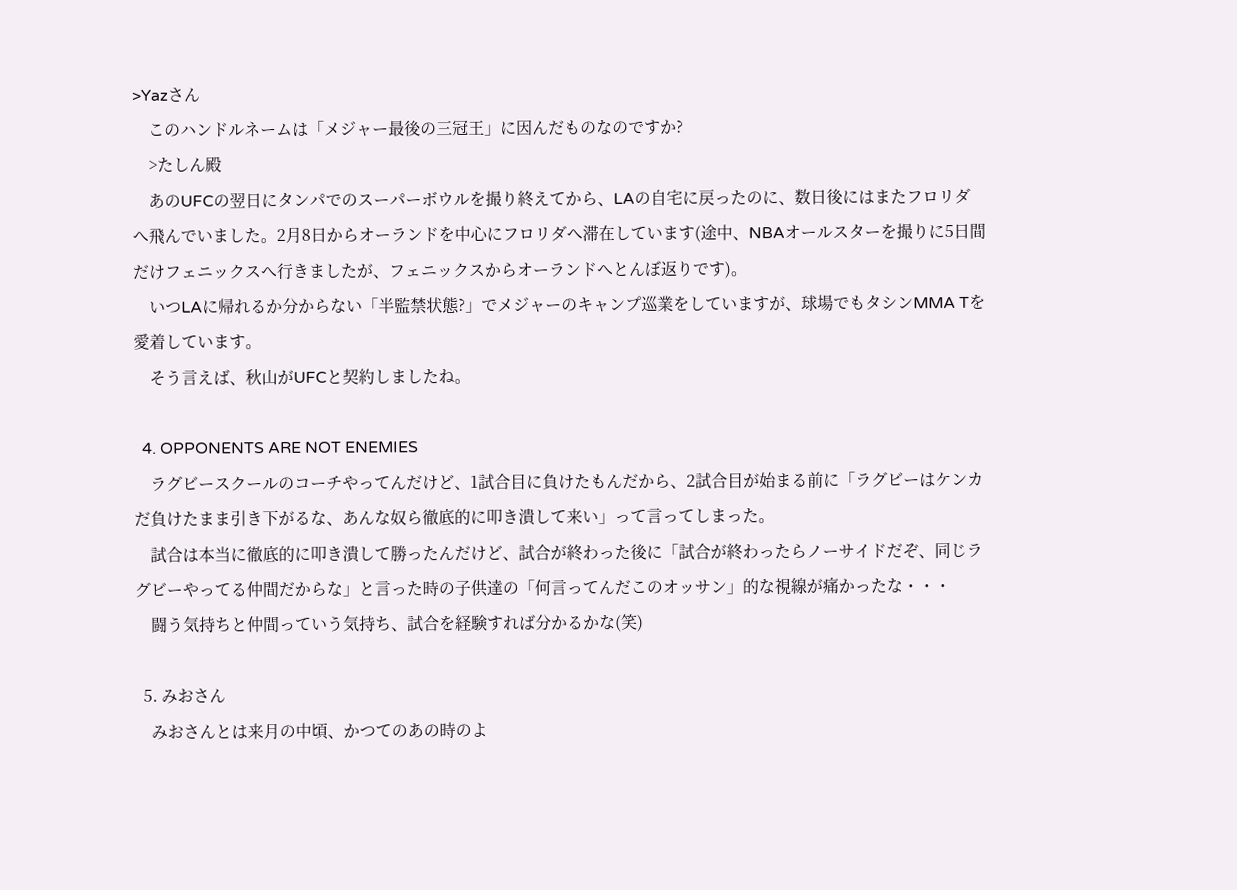>Yazさん
    このハンドルネームは「メジャー最後の三冠王」に因んだものなのですか?
    >たしん殿
    あのUFCの翌日にタンパでのスーパーボウルを撮り終えてから、LAの自宅に戻ったのに、数日後にはまたフロリダへ飛んでいました。2月8日からオーランドを中心にフロリダへ滞在しています(途中、NBAオールスターを撮りに5日間だけフェニックスへ行きましたが、フェニックスからオーランドへとんぼ返りです)。
    いつLAに帰れるか分からない「半監禁状態?」でメジャーのキャンプ巡業をしていますが、球場でもタシンMMA Tを愛着しています。
    そう言えば、秋山がUFCと契約しましたね。

  4. OPPONENTS ARE NOT ENEMIES
    ラグビースクールのコーチやってんだけど、1試合目に負けたもんだから、2試合目が始まる前に「ラグビーはケンカだ負けたまま引き下がるな、あんな奴ら徹底的に叩き潰して来い」って言ってしまった。
    試合は本当に徹底的に叩き潰して勝ったんだけど、試合が終わった後に「試合が終わったらノーサイドだぞ、同じラグビーやってる仲間だからな」と言った時の子供達の「何言ってんだこのオッサン」的な視線が痛かったな・・・
    闘う気持ちと仲間っていう気持ち、試合を経験すれば分かるかな(笑)

  5. みおさん
    みおさんとは来月の中頃、かつてのあの時のよ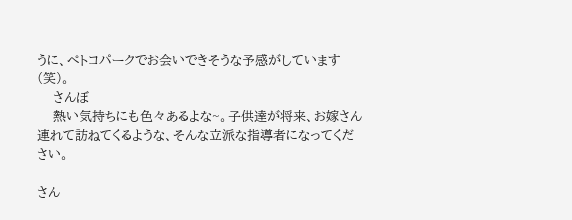うに、ぺトコパークでお会いできそうな予感がしています(笑)。
    さんぼ
    熱い気持ちにも色々あるよな~。子供達が将来、お嫁さん連れて訪ねてくるような、そんな立派な指導者になってください。

さん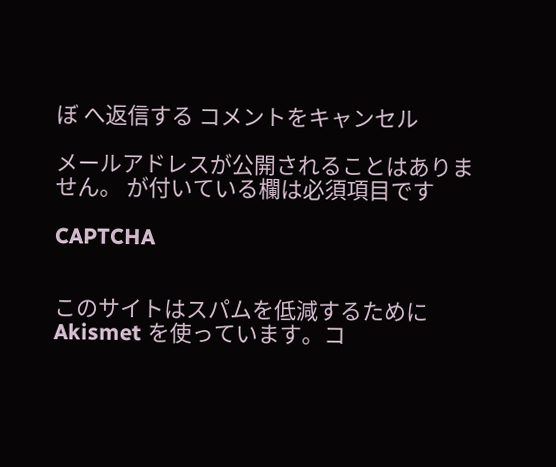ぼ へ返信する コメントをキャンセル

メールアドレスが公開されることはありません。 が付いている欄は必須項目です

CAPTCHA


このサイトはスパムを低減するために Akismet を使っています。コ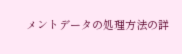メントデータの処理方法の詳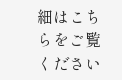細はこちらをご覧ください